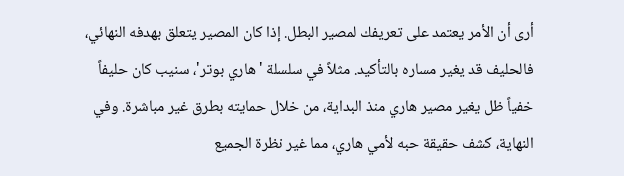أرى أن الأمر يعتمد على تعريفك لمصير البطل. إذا كان المصير يتعلق بهدفه النهائي، فالحليف قد يغير مساره بالتأكيد. مثلاً في سلسلة 'هاري بوتر'، سنيب كان حليفاً خفياً ظل يغير مصير هاري منذ البداية، من خلال حمايته بطرق غير مباشرة. وفي النهاية، كشف حقيقة حبه لأمي هاري، مما غير نظرة الجميع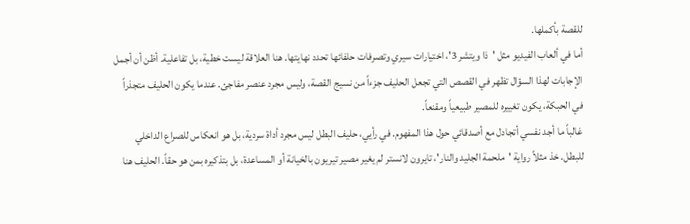للقصة بأكملها.
أما في ألعاب الفيديو مثل 'ذا ويتشر 3'، اختيارات سيري وتصرفات حلفائها تحدد نهايتها. هنا العلاقة ليست خطية، بل تفاعلية. أظن أن أجمل الإجابات لهذا السؤال تظهر في القصص التي تجعل الحليف جزءاً من نسيج القصة، وليس مجرد عنصر مفاجئ. عندما يكون الحليف متجذراً في الحبكة، يكون تغييره للمصير طبيعياً ومقنعاً.
غالباً ما أجد نفسي أتجادل مع أصدقائي حول هذا المفهوم. في رأيي، حليف البطل ليس مجرد أداة سردية، بل هو انعكاس للصراع الداخلي للبطل. خذ مثلاً رواية 'ملحمة الجليد والنار'، تايرون لانستر لم يغير مصير تيريون بالخيانة أو المساعدة، بل بتذكيره بمن هو حقاً. الحليف هنا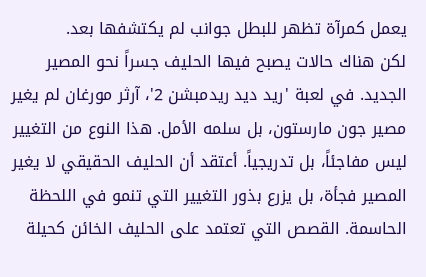يعمل كمرآة تظهر للبطل جوانب لم يكتشفها بعد.
لكن هناك حالات يصبح فيها الحليف جسراً نحو المصير الجديد. في لعبة 'ريد ديد ريدمبشن 2'، آرثر مورغان لم يغير مصير جون مارستون، بل سلمه الأمل. هذا النوع من التغيير ليس مفاجئاً، بل تدريجياً. أعتقد أن الحليف الحقيقي لا يغير المصير فجأة، بل يزرع بذور التغيير التي تنمو في اللحظة الحاسمة. القصص التي تعتمد على الحليف الخائن كحيلة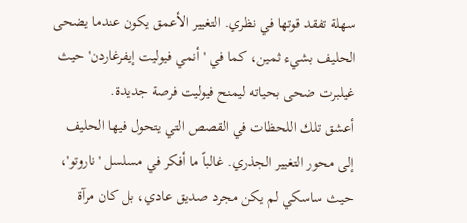سهلة تفقد قوتها في نظري. التغيير الأعمق يكون عندما يضحى الحليف بشيء ثمين، كما في 'أنمي فيوليت إيفرغاردن' حيث غيلبرت ضحى بحياته ليمنح فيوليت فرصة جديدة.
أعشق تلك اللحظات في القصص التي يتحول فيها الحليف إلى محور التغيير الجذري. غالباً ما أفكر في مسلسل 'ناروتو'، حيث ساسكي لم يكن مجرد صديق عادي، بل كان مرآة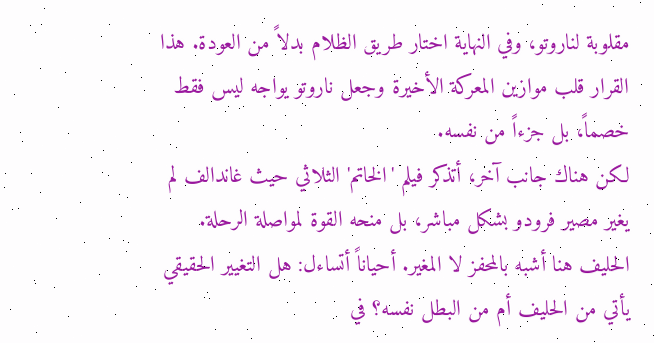مقلوبة لناروتو، وفي النهاية اختار طريق الظلام بدلاً من العودة. هذا القرار قلب موازين المعركة الأخيرة وجعل ناروتو يواجه ليس فقط خصماً، بل جزءاً من نفسه.
لكن هناك جانب آخر، أتذكر فيلم 'الخاتم' الثلاثي حيث غاندالف لم يغير مصير فرودو بشكل مباشر، بل منحه القوة لمواصلة الرحلة. الحليف هنا أشبه بالمحفز لا المغير. أحياناً أتساءل: هل التغيير الحقيقي يأتي من الحليف أم من البطل نفسه؟ في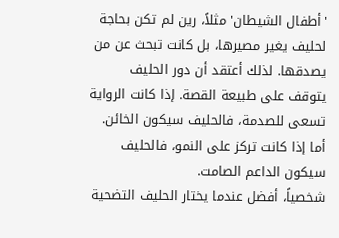'أطفال الشيطان' مثلاً، رين لم تكن بحاجة لحليف يغير مصيرها، بل كانت تبحث عن من يصدقها. لذلك أعتقد أن دور الحليف يتوقف على طبيعة القصة. إذا كانت الرواية تسعى للصدمة، فالحليف سيكون الخائن. أما إذا كانت تركز على النمو، فالحليف سيكون الداعم الصامت.
شخصياً، أفضل عندما يختار الحليف التضحية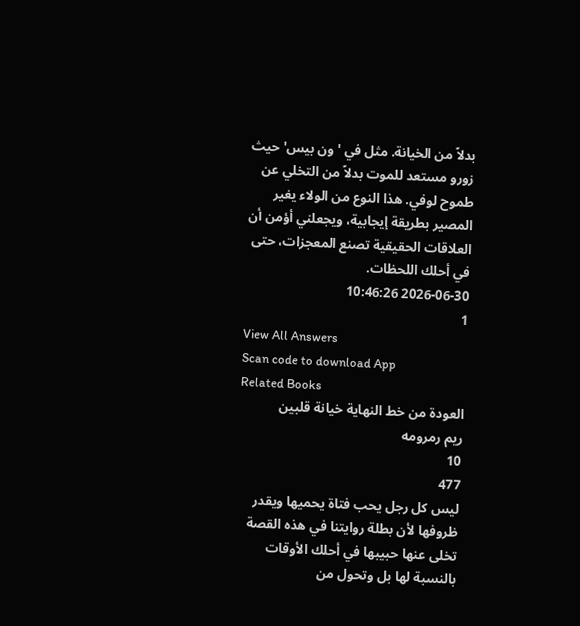بدلاً من الخيانة. مثل في 'ون بيس' حيث زورو مستعد للموت بدلاً من التخلي عن طموح لوفي. هذا النوع من الولاء يغير المصير بطريقة إيجابية، ويجعلني أؤمن أن العلاقات الحقيقية تصنع المعجزات، حتى في أحلك اللحظات.
2026-06-30 10:46:26
1
View All Answers
Scan code to download App
Related Books
العودة من خط النهاية خيانة قلبين
ريم رمرومه
10
477
ليس كل رجل يحب فتاة يحميها ويقدر ظروفها لأن بطلة روايتنا في هذه القصة تخلى عنها حبيبها في أحلك الأوقات بالنسبة لها بل وتحول من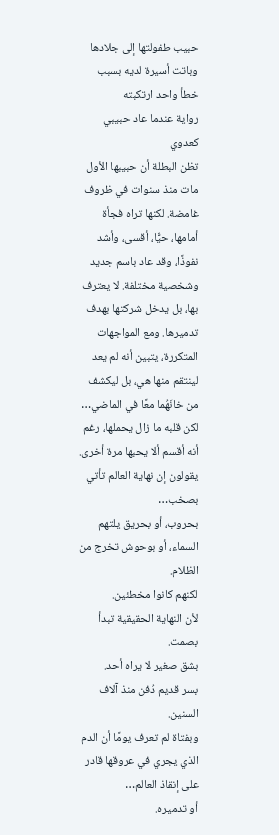حبيب طفولتها إلى جلادها وباتت أسيرة لديه بسبب خطأ واحد ارتكبته
رواية عندما عاد حبيبي كعدوي
تظن البطلة أن حبيبها الأول مات منذ سنوات في ظروف غامضة. لكنها تراه فجأة أمامها، حيًّا، أقسى، وأشد نفوذًا، وقد عاد باسم جديد وشخصية مختلفة. لا يعترف بها، بل يدخل شركتها بهدف تدميرها. ومع المواجهات المتكررة، يتبين أنه لم يعد لينتقم منها هي، بل ليكشف من خانَهُما معًا في الماضي… لكن قلبه ما زال يحملها، رغم أنه أقسم ألا يحبها مرة أخرى.
يقولون إن نهاية العالم تأتي بصخب…
بحروب، أو بحريق يلتهم السماء، أو بوحوش تخرج من الظلام.
لكنهم كانوا مخطئين.
لأن النهاية الحقيقية تبدأ بصمت.
بشق صغير لا يراه أحد.
بسر قديم دُفن منذ آلاف السنين.
وبفتاة لم تعرف يومًا أن الدم الذي يجري في عروقها قادر على إنقاذ العالم…
أو تدميره.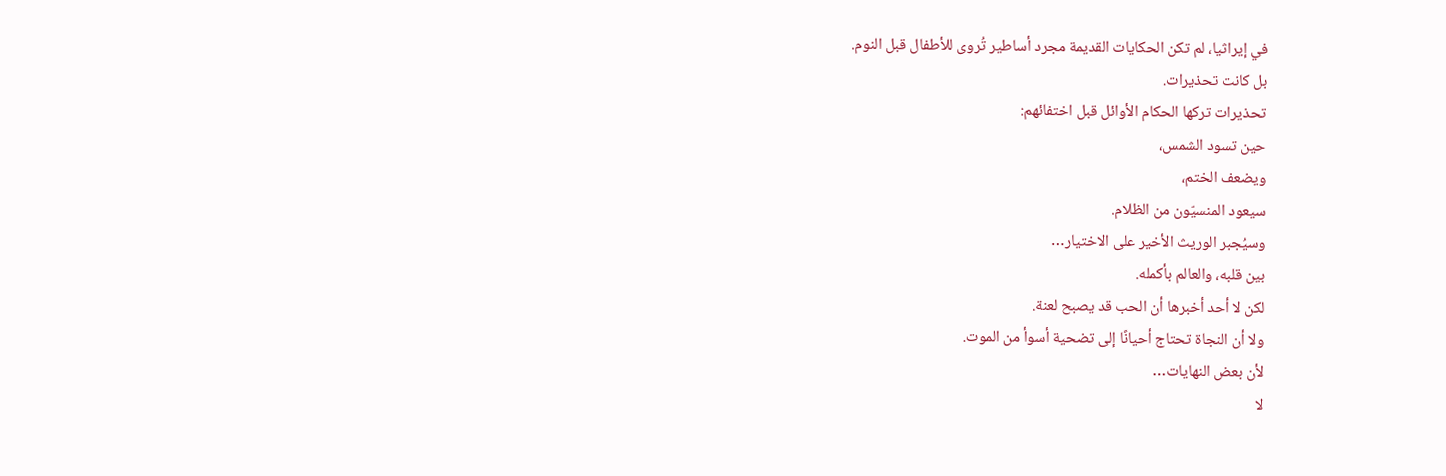في إيراثيا، لم تكن الحكايات القديمة مجرد أساطير تُروى للأطفال قبل النوم.
بل كانت تحذيرات.
تحذيرات تركها الحكام الأوائل قبل اختفائهم:
حين تسود الشمس،
ويضعف الختم،
سيعود المنسيّون من الظلام.
وسيُجبر الوريث الأخير على الاختيار…
بين قلبه، والعالم بأكمله.
لكن لا أحد أخبرها أن الحب قد يصبح لعنة.
ولا أن النجاة تحتاج أحيانًا إلى تضحية أسوأ من الموت.
لأن بعض النهايات…
لا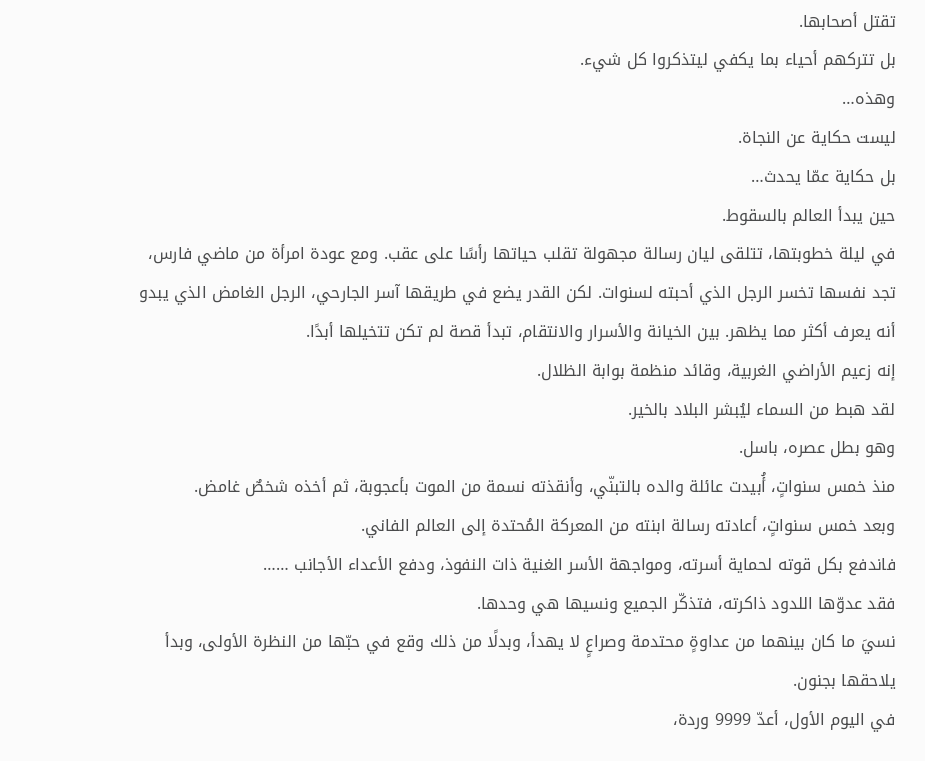تقتل أصحابها.
بل تتركهم أحياء بما يكفي ليتذكروا كل شيء.
وهذه…
ليست حكاية عن النجاة.
بل حكاية عمّا يحدث…
حين يبدأ العالم بالسقوط.
في ليلة خطوبتها، تتلقى ليان رسالة مجهولة تقلب حياتها رأسًا على عقب. ومع عودة امرأة من ماضي فارس، تجد نفسها تخسر الرجل الذي أحبته لسنوات. لكن القدر يضع في طريقها آسر الجارحي، الرجل الغامض الذي يبدو أنه يعرف أكثر مما يظهر. بين الخيانة والأسرار والانتقام، تبدأ قصة لم تكن تتخيلها أبدًا.
إنه زعيم الأراضي الغربية، وقائد منظمة بوابة الظلال.
لقد هبط من السماء ليُبشر البلاد بالخير.
وهو بطل عصره، باسل.
منذ خمس سنواتٍ، أُبيدت عائلة والده بالتبنّي، وأنقذته نسمة من الموت بأعجوبة، ثم أخذه شخصٌ غامض.
وبعد خمس سنواتٍ، أعادته رسالة ابنته من المعركة المُحتدة إلى العالم الفاني.
فاندفع بكل قوته لحماية أسرته، ومواجهة الأسر الغنية ذات النفوذ، ودفع الأعداء الأجانب ……
فقد عدوّها اللدود ذاكرته، فتذكّر الجميع ونسيها هي وحدها.
نسيَ ما كان بينهما من عداوةٍ محتدمة وصراعٍ لا يهدأ، وبدلًا من ذلك وقع في حبّها من النظرة الأولى، وبدأ يلاحقها بجنون.
في اليوم الأول، أعدّ 9999 وردة،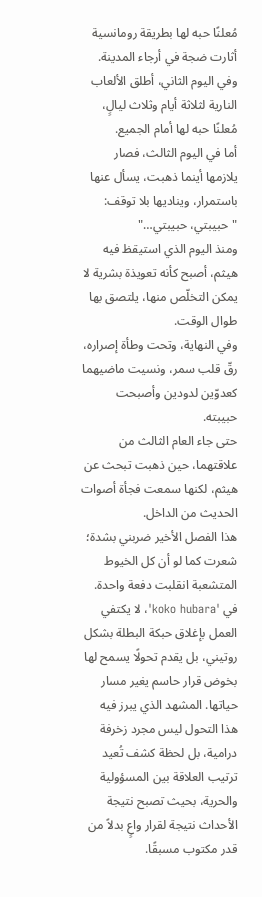مُعلنًا حبه لها بطريقة رومانسية أثارت ضجة في أرجاء المدينة.
وفي اليوم الثاني، أطلق الألعاب النارية لثلاثة أيام وثلاث ليالٍ، مُعلنًا حبه لها أمام الجميع.
أما في اليوم الثالث، فصار يلازمها أينما ذهبت، يسأل عنها باستمرار، ويناديها بلا توقف: "حبيبتي، حبيبتي…"
ومنذ اليوم الذي استيقظ فيه هيثم، أصبح كأنه تعويذة بشرية لا يمكن التخلّص منها، يلتصق بها طوال الوقت.
وفي النهاية، وتحت وطأة إصراره، رقّ قلب سمر، ونسيت ماضيهما كعدوّين لدودين وأصبحت حبيبته.
حتى جاء العام الثالث من علاقتهما، حين ذهبت تبحث عن هيثم، لكنها سمعت فجأة أصوات الحديث من الداخل.
هذا الفصل الأخير ضربني بشدة؛ شعرت كما لو أن كل الخيوط المتشعبة انقلبت دفعة واحدة. في 'koko hubara'، لا يكتفي العمل بإغلاق حبكة البطلة بشكل روتيني، بل يقدم تحولًا يسمح لها بخوض قرار حاسم يغير مسار حياتها. المشهد الذي يبرز فيه هذا التحول ليس مجرد زخرفة درامية، بل لحظة كشف تُعيد ترتيب العلاقة بين المسؤولية والحرية، بحيث تصبح نتيجة الأحداث نتيجة لقرار واعٍ بدلاً من قدر مكتوب مسبقًا.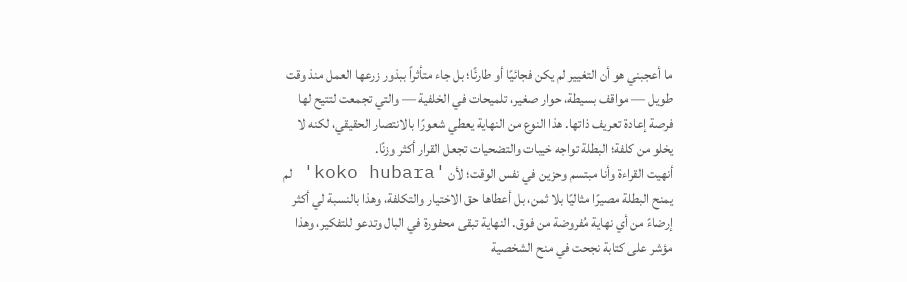ما أعجبني هو أن التغيير لم يكن فجائيًا أو طارئًا؛ بل جاء متأثراً ببذور زرعها العمل منذ وقت طويل — مواقف بسيطة، حوار صغير، تلميحات في الخلفية — والتي تجمعت لتتيح لها فرصة إعادة تعريف ذاتها. هذا النوع من النهاية يعطي شعورًا بالانتصار الحقيقي، لكنه لا يخلو من كلفة؛ البطلة تواجه خيبات والتضحيات تجعل القرار أكثر وزنًا.
أنهيت القراءة وأنا مبتسم وحزين في نفس الوقت؛ لأن 'koko hubara' لم يمنح البطلة مصيرًا مثاليًا بلا ثمن، بل أعطاها حق الاختيار والتكلفة، وهذا بالنسبة لي أكثر إرضاءً من أي نهاية مُفروضة من فوق. النهاية تبقى محفورة في البال وتدعو للتفكير، وهذا مؤشر على كتابة نجحت في منح الشخصية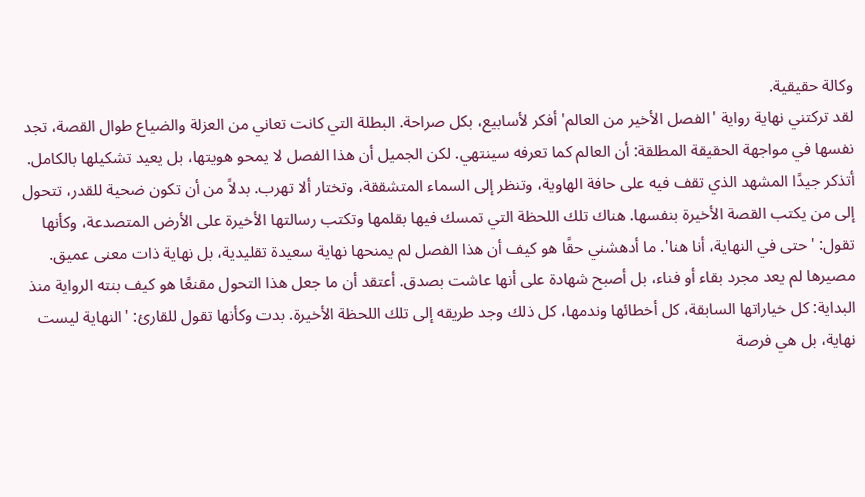وكالة حقيقية.
لقد تركتني نهاية رواية 'الفصل الأخير من العالم' أفكر لأسابيع، بكل صراحة. البطلة التي كانت تعاني من العزلة والضياع طوال القصة، تجد نفسها في مواجهة الحقيقة المطلقة: أن العالم كما تعرفه سينتهي. لكن الجميل أن هذا الفصل لا يمحو هويتها، بل يعيد تشكيلها بالكامل. أتذكر جيدًا المشهد الذي تقف فيه على حافة الهاوية، وتنظر إلى السماء المتشققة، وتختار ألا تهرب. بدلاً من أن تكون ضحية للقدر، تتحول إلى من يكتب القصة الأخيرة بنفسها. هناك تلك اللحظة التي تمسك فيها بقلمها وتكتب رسالتها الأخيرة على الأرض المتصدعة، وكأنها تقول: 'حتى في النهاية، أنا هنا'. ما أدهشني حقًا هو كيف أن هذا الفصل لم يمنحها نهاية سعيدة تقليدية، بل نهاية ذات معنى عميق. مصيرها لم يعد مجرد بقاء أو فناء، بل أصبح شهادة على أنها عاشت بصدق. أعتقد أن ما جعل هذا التحول مقنعًا هو كيف بنته الرواية منذ البداية: كل خياراتها السابقة، كل أخطائها وندمها، كل ذلك وجد طريقه إلى تلك اللحظة الأخيرة. بدت وكأنها تقول للقارئ: 'النهاية ليست نهاية، بل هي فرصة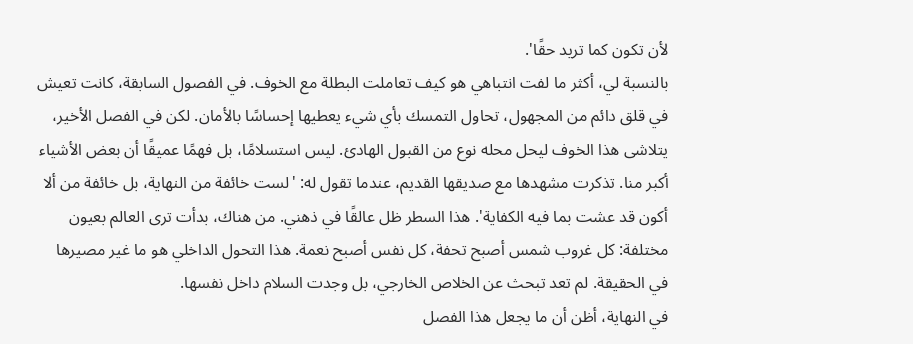لأن تكون كما تريد حقًا'.
بالنسبة لي، أكثر ما لفت انتباهي هو كيف تعاملت البطلة مع الخوف. في الفصول السابقة، كانت تعيش في قلق دائم من المجهول، تحاول التمسك بأي شيء يعطيها إحساسًا بالأمان. لكن في الفصل الأخير، يتلاشى هذا الخوف ليحل محله نوع من القبول الهادئ. ليس استسلامًا، بل فهمًا عميقًا أن بعض الأشياء أكبر منا. تذكرت مشهدها مع صديقها القديم، عندما تقول له: 'لست خائفة من النهاية، بل خائفة من ألا أكون قد عشت بما فيه الكفاية'. هذا السطر ظل عالقًا في ذهني. من هناك، بدأت ترى العالم بعيون مختلفة: كل غروب شمس أصبح تحفة، كل نفس أصبح نعمة. هذا التحول الداخلي هو ما غير مصيرها في الحقيقة. لم تعد تبحث عن الخلاص الخارجي، بل وجدت السلام داخل نفسها.
في النهاية، أظن أن ما يجعل هذا الفصل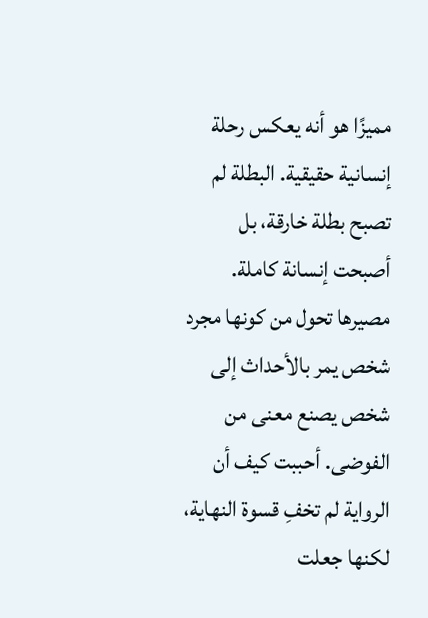مميزًا هو أنه يعكس رحلة إنسانية حقيقية. البطلة لم تصبح بطلة خارقة، بل أصبحت إنسانة كاملة. مصيرها تحول من كونها مجرد شخص يمر بالأحداث إلى شخص يصنع معنى من الفوضى. أحببت كيف أن الرواية لم تخفِ قسوة النهاية، لكنها جعلت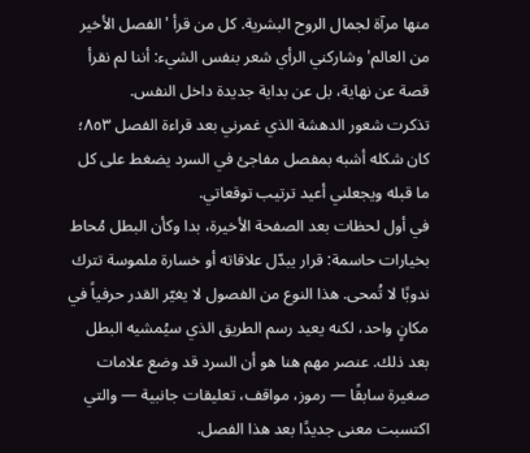منها مرآة لجمال الروح البشرية. كل من قرأ 'الفصل الأخير من العالم' وشاركني الرأي شعر بنفس الشيء: أننا لم نقرأ قصة عن نهاية، بل عن بداية جديدة داخل النفس.
تذكرت شعور الدهشة الذي غمرني بعد قراءة الفصل ٨٥٣؛ كان شكله أشبه بمفصل مفاجئ في السرد يضغط على كل ما قبله ويجعلني أعيد ترتيب توقعاتي.
في أول لحظات بعد الصفحة الأخيرة، بدا وكأن البطل مُحاط بخيارات حاسمة: قرار يبدّل علاقاته أو خسارة ملموسة تترك ندوبًا لا تُمحى. هذا النوع من الفصول لا يغيّر القدر حرفياً في مكانٍ واحد، لكنه يعيد رسم الطريق الذي سيُمشيه البطل بعد ذلك. عنصر مهم هنا هو أن السرد قد وضع علامات صغيرة سابقًا — رموز، مواقف، تعليقات جانبية — والتي اكتسبت معنى جديدًا بعد هذا الفصل.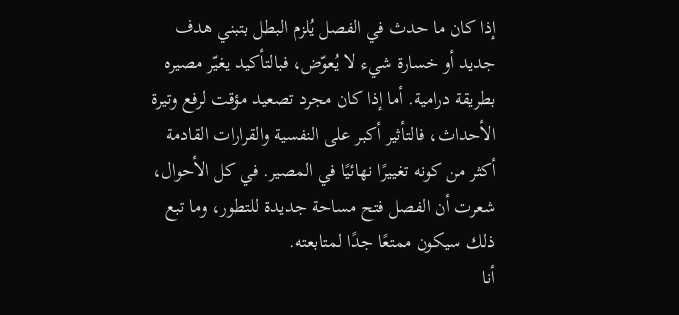إذا كان ما حدث في الفصل يُلزم البطل بتبني هدف جديد أو خسارة شيء لا يُعوّض، فبالتأكيد يغيّر مصيره بطريقة درامية. أما إذا كان مجرد تصعيد مؤقت لرفع وتيرة الأحداث، فالتأثير أكبر على النفسية والقرارات القادمة أكثر من كونه تغييرًا نهائيًا في المصير. في كل الأحوال، شعرت أن الفصل فتح مساحة جديدة للتطور، وما تبع ذلك سيكون ممتعًا جدًا لمتابعته.
أنا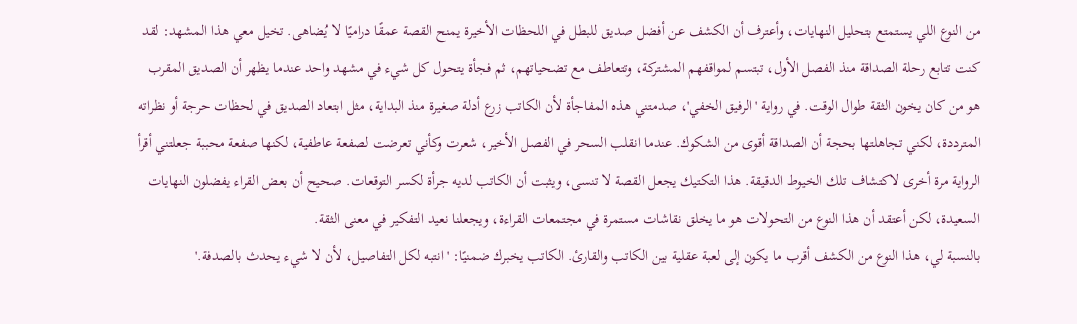من النوع اللي يستمتع بتحليل النهايات، وأعترف أن الكشف عن أفضل صديق للبطل في اللحظات الأخيرة يمنح القصة عمقًا دراميًا لا يُضاهى. تخيل معي هذا المشهد: لقد كنت تتابع رحلة الصداقة منذ الفصل الأول، تبتسم لمواقفهم المشتركة، وتتعاطف مع تضحياتهم، ثم فجأة يتحول كل شيء في مشهد واحد عندما يظهر أن الصديق المقرب هو من كان يخون الثقة طوال الوقت. في رواية 'الرفيق الخفي'، صدمتني هذه المفاجأة لأن الكاتب زرع أدلة صغيرة منذ البداية، مثل ابتعاد الصديق في لحظات حرجة أو نظراته المترددة، لكني تجاهلتها بحجة أن الصداقة أقوى من الشكوك. عندما انقلب السحر في الفصل الأخير، شعرت وكأني تعرضت لصفعة عاطفية، لكنها صفعة محببة جعلتني أقرأ الرواية مرة أخرى لاكتشاف تلك الخيوط الدقيقة. هذا التكتيك يجعل القصة لا تنسى، ويثبت أن الكاتب لديه جرأة لكسر التوقعات. صحيح أن بعض القراء يفضلون النهايات السعيدة، لكن أعتقد أن هذا النوع من التحولات هو ما يخلق نقاشات مستمرة في مجتمعات القراءة، ويجعلنا نعيد التفكير في معنى الثقة.
بالنسبة لي، هذا النوع من الكشف أقرب ما يكون إلى لعبة عقلية بين الكاتب والقارئ. الكاتب يخبرك ضمنيًا: 'انتبه لكل التفاصيل، لأن لا شيء يحدث بالصدفة.'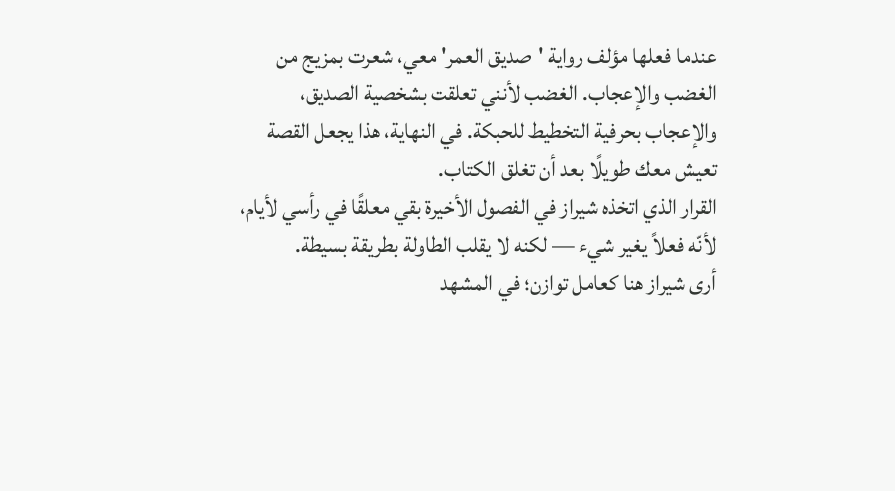عندما فعلها مؤلف رواية 'صديق العمر' معي، شعرت بمزيج من الغضب والإعجاب. الغضب لأنني تعلقت بشخصية الصديق، والإعجاب بحرفية التخطيط للحبكة. في النهاية، هذا يجعل القصة تعيش معك طويلًا بعد أن تغلق الكتاب.
القرار الذي اتخذه شيراز في الفصول الأخيرة بقي معلقًا في رأسي لأيام، لأنّه فعلاً يغير شيء — لكنه لا يقلب الطاولة بطريقة بسيطة.
أرى شيراز هنا كعامل توازن؛ في المشهد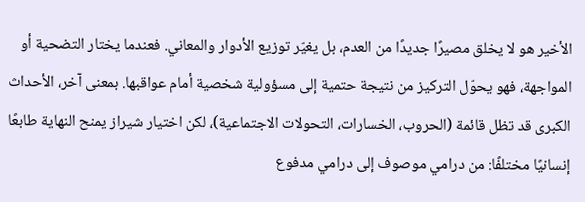الأخير هو لا يخلق مصيرًا جديدًا من العدم، بل يغيّر توزيع الأدوار والمعاني. فعندما يختار التضحية أو المواجهة، فهو يحوّل التركيز من نتيجة حتمية إلى مسؤولية شخصية أمام عواقبها. بمعنى آخر، الأحداث الكبرى قد تظل قائمة (الحروب، الخسارات، التحولات الاجتماعية)، لكن اختيار شيراز يمنح النهاية طابعًا إنسانيًا مختلفًا: من درامي موصوف إلى درامي مدفوع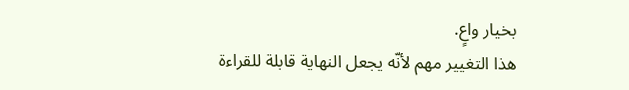بخيار واعٍ.
هذا التغيير مهم لأنّه يجعل النهاية قابلة للقراءة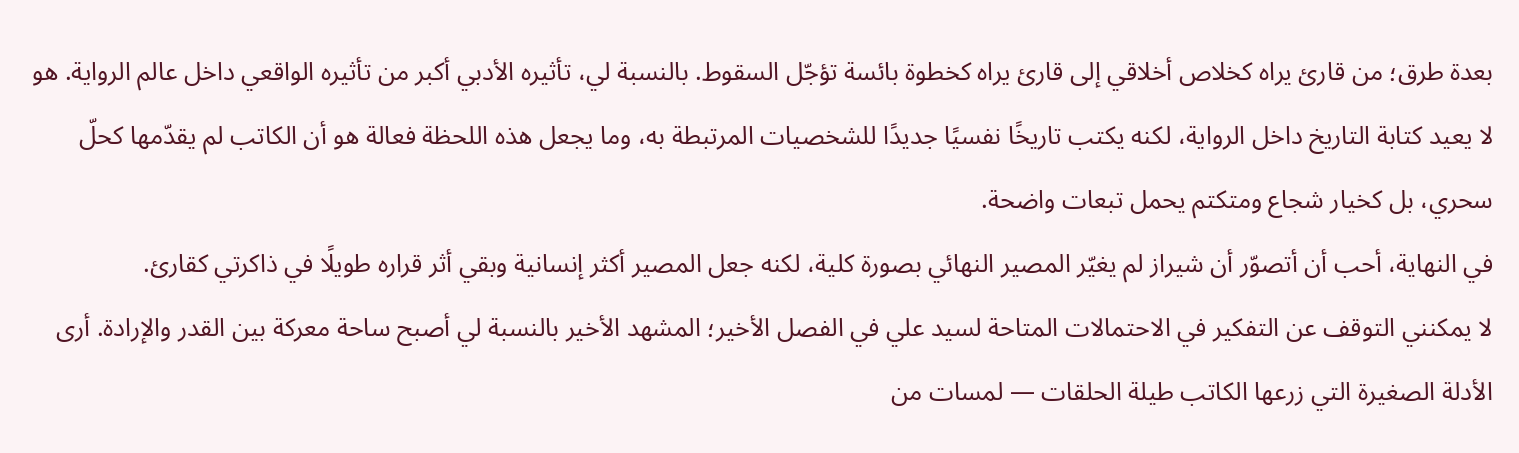بعدة طرق؛ من قارئ يراه كخلاص أخلاقي إلى قارئ يراه كخطوة بائسة تؤجّل السقوط. بالنسبة لي، تأثيره الأدبي أكبر من تأثيره الواقعي داخل عالم الرواية. هو لا يعيد كتابة التاريخ داخل الرواية، لكنه يكتب تاريخًا نفسيًا جديدًا للشخصيات المرتبطة به، وما يجعل هذه اللحظة فعالة هو أن الكاتب لم يقدّمها كحلّ سحري، بل كخيار شجاع ومتكتم يحمل تبعات واضحة.
في النهاية، أحب أن أتصوّر أن شيراز لم يغيّر المصير النهائي بصورة كلية، لكنه جعل المصير أكثر إنسانية وبقي أثر قراره طويلًا في ذاكرتي كقارئ.
لا يمكنني التوقف عن التفكير في الاحتمالات المتاحة لسيد علي في الفصل الأخير؛ المشهد الأخير بالنسبة لي أصبح ساحة معركة بين القدر والإرادة. أرى الأدلة الصغيرة التي زرعها الكاتب طيلة الحلقات — لمسات من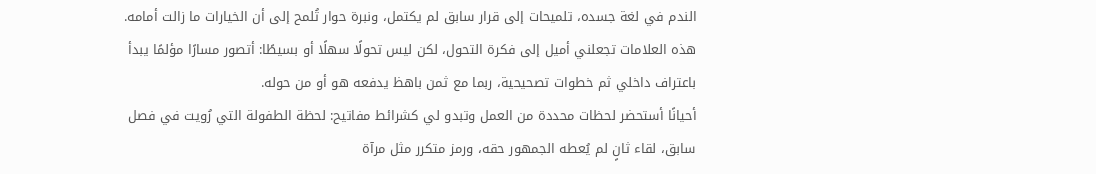الندم في لغة جسده، تلميحات إلى قرار سابق لم يكتمل، ونبرة حوار تُلمح إلى أن الخيارات ما زالت أمامه. هذه العلامات تجعلني أميل إلى فكرة التحول، لكن ليس تحولًا سهلًا أو بسيطًا: أتصور مسارًا مؤلمًا يبدأ باعتراف داخلي ثم خطوات تصحيحية، ربما مع ثمن باهظ يدفعه هو أو من حوله.
أحيانًا أستحضر لحظات محددة من العمل وتبدو لي كشرائط مفاتيح: لحظة الطفولة التي رُويت في فصل سابق، لقاء ثانٍ لم يُعطه الجمهور حقه، ورمز متكرر مثل مرآة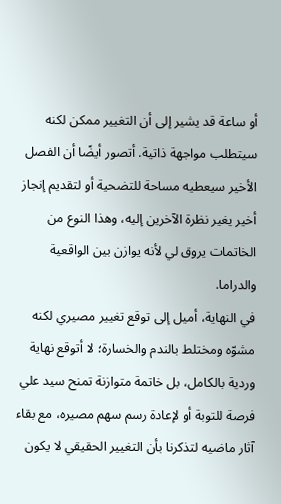أو ساعة قد يشير إلى أن التغيير ممكن لكنه سيتطلب مواجهة ذاتية. أتصور أيضًا أن الفصل الأخير سيعطيه مساحة للتضحية أو لتقديم إنجاز أخير يغير نظرة الآخرين إليه، وهذا النوع من الخاتمات يروق لي لأنه يوازن بين الواقعية والدراما.
في النهاية، أميل إلى توقع تغيير مصيري لكنه مشوّه ومختلط بالندم والخسارة؛ لا أتوقع نهاية وردية بالكامل، بل خاتمة متوازنة تمنح سيد علي فرصة للتوبة أو لإعادة رسم سهم مصيره، مع بقاء آثار ماضيه لتذكرنا بأن التغيير الحقيقي لا يكون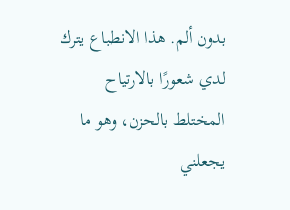بدون ألم. هذا الانطباع يترك لدي شعورًا بالارتياح المختلط بالحزن، وهو ما يجعلني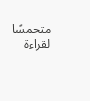متحمسًا لقراءة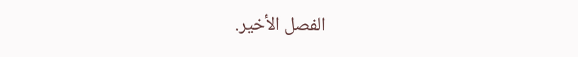الفصل الأخير.